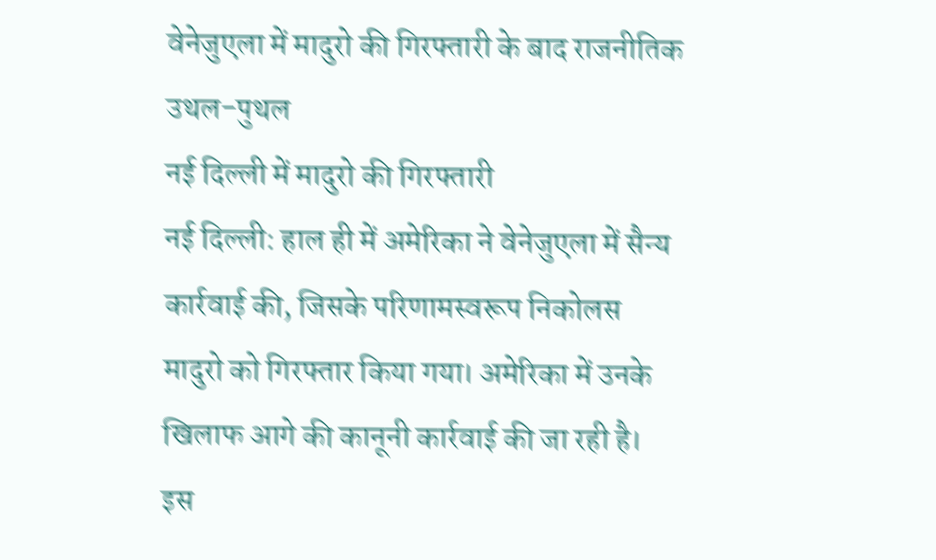वेनेजुएला में मादुरो की गिरफ्तारी के बाद राजनीतिक उथल-पुथल
नई दिल्ली में मादुरो की गिरफ्तारी
नई दिल्ली: हाल ही में अमेरिका ने वेनेजुएला में सैन्य कार्रवाई की, जिसके परिणामस्वरूप निकोलस मादुरो को गिरफ्तार किया गया। अमेरिका में उनके खिलाफ आगे की कानूनी कार्रवाई की जा रही है। इस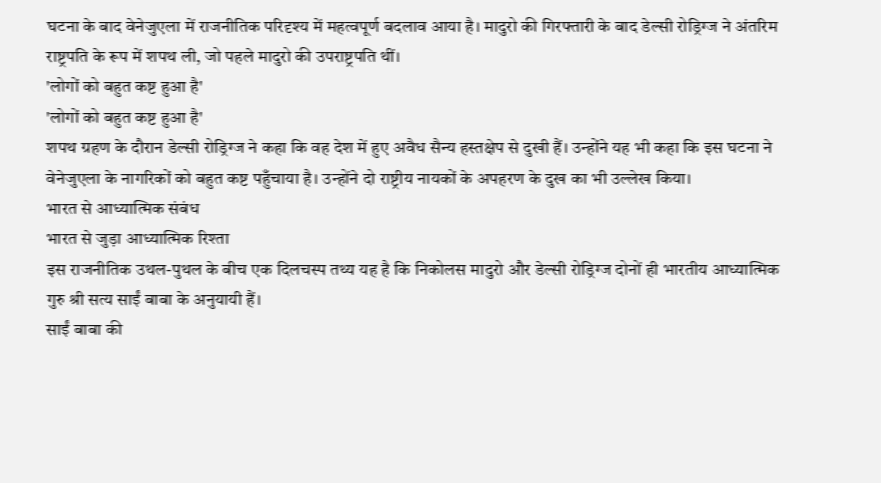घटना के बाद वेनेजुएला में राजनीतिक परिदृश्य में महत्वपूर्ण बदलाव आया है। मादुरो की गिरफ्तारी के बाद डेल्सी रोड्रिग्ज ने अंतरिम राष्ट्रपति के रूप में शपथ ली, जो पहले मादुरो की उपराष्ट्रपति थीं।
'लोगों को बहुत कष्ट हुआ है'
'लोगों को बहुत कष्ट हुआ है'
शपथ ग्रहण के दौरान डेल्सी रोड्रिग्ज ने कहा कि वह देश में हुए अवैध सैन्य हस्तक्षेप से दुखी हैं। उन्होंने यह भी कहा कि इस घटना ने वेनेजुएला के नागरिकों को बहुत कष्ट पहुँचाया है। उन्होंने दो राष्ट्रीय नायकों के अपहरण के दुख का भी उल्लेख किया।
भारत से आध्यात्मिक संबंध
भारत से जुड़ा आध्यात्मिक रिश्ता
इस राजनीतिक उथल-पुथल के बीच एक दिलचस्प तथ्य यह है कि निकोलस मादुरो और डेल्सी रोड्रिग्ज दोनों ही भारतीय आध्यात्मिक गुरु श्री सत्य साईं बाबा के अनुयायी हैं।
साईं बाबा की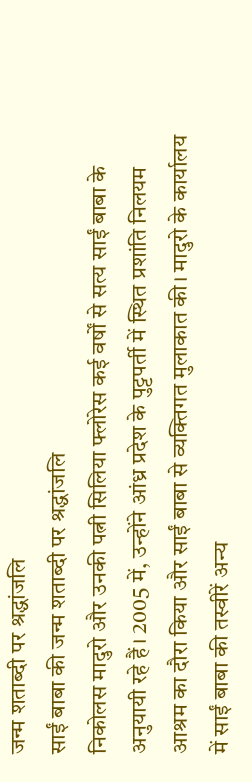जन्म शताब्दी पर श्रद्धांजलि
साईं बाबा की जन्म शताब्दी पर श्रद्धांजलि
निकोलस मादुरो और उनकी पत्नी सिलिया फ्लोरेस कई वर्षों से सत्य साईं बाबा के अनुयायी रहे हैं। 2005 में, उन्होंने आंध्र प्रदेश के पुट्टपर्ती में स्थित प्रशांति निलयम आश्रम का दौरा किया और साईं बाबा से व्यक्तिगत मुलाकात की। मादुरो के कार्यालय में साईं बाबा की तस्वीरें अन्य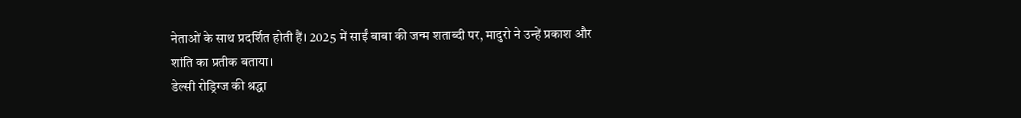नेताओं के साथ प्रदर्शित होती हैं। 2025 में साईं बाबा की जन्म शताब्दी पर, मादुरो ने उन्हें प्रकाश और शांति का प्रतीक बताया।
डेल्सी रोड्रिग्ज की श्रद्धा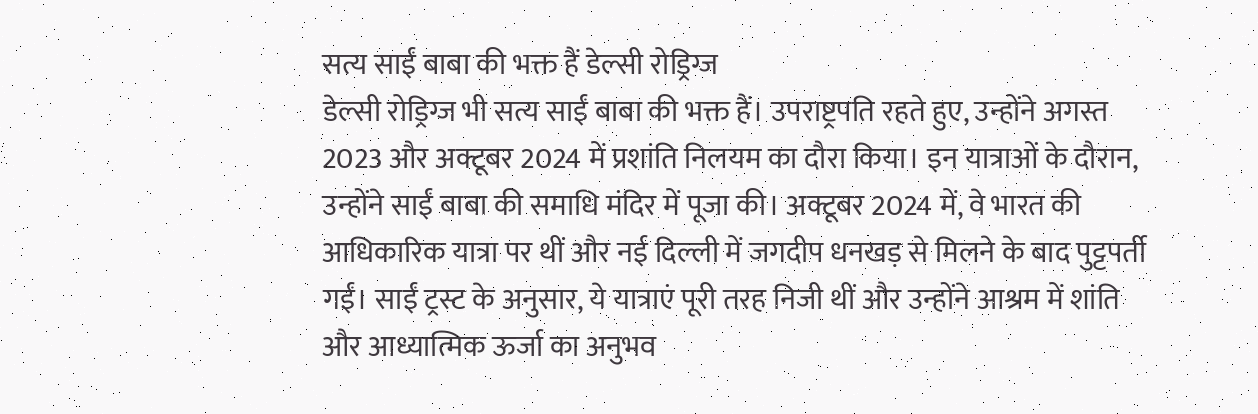सत्य साईं बाबा की भक्त हैं डेल्सी रोड्रिग्ज
डेल्सी रोड्रिग्ज भी सत्य साईं बाबा की भक्त हैं। उपराष्ट्रपति रहते हुए, उन्होंने अगस्त 2023 और अक्टूबर 2024 में प्रशांति निलयम का दौरा किया। इन यात्राओं के दौरान, उन्होंने साईं बाबा की समाधि मंदिर में पूजा की। अक्टूबर 2024 में, वे भारत की आधिकारिक यात्रा पर थीं और नई दिल्ली में जगदीप धनखड़ से मिलने के बाद पुट्टपर्ती गईं। साईं ट्रस्ट के अनुसार, ये यात्राएं पूरी तरह निजी थीं और उन्होंने आश्रम में शांति और आध्यात्मिक ऊर्जा का अनुभव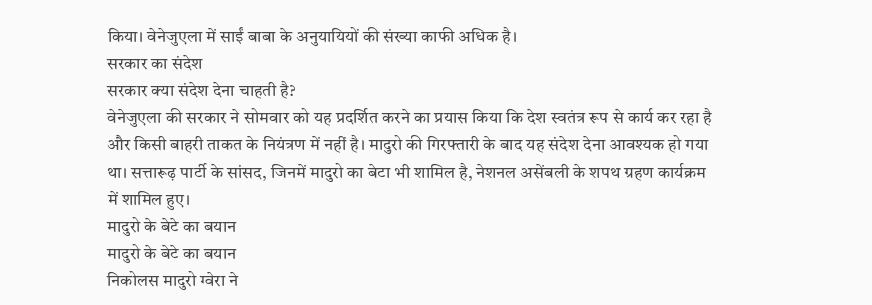किया। वेनेजुएला में साईं बाबा के अनुयायियों की संख्या काफी अधिक है।
सरकार का संदेश
सरकार क्या संदेश देना चाहती है?
वेनेजुएला की सरकार ने सोमवार को यह प्रदर्शित करने का प्रयास किया कि देश स्वतंत्र रूप से कार्य कर रहा है और किसी बाहरी ताकत के नियंत्रण में नहीं है। मादुरो की गिरफ्तारी के बाद यह संदेश देना आवश्यक हो गया था। सत्तारूढ़ पार्टी के सांसद, जिनमें मादुरो का बेटा भी शामिल है, नेशनल असेंबली के शपथ ग्रहण कार्यक्रम में शामिल हुए।
मादुरो के बेटे का बयान
मादुरो के बेटे का बयान
निकोलस मादुरो ग्वेरा ने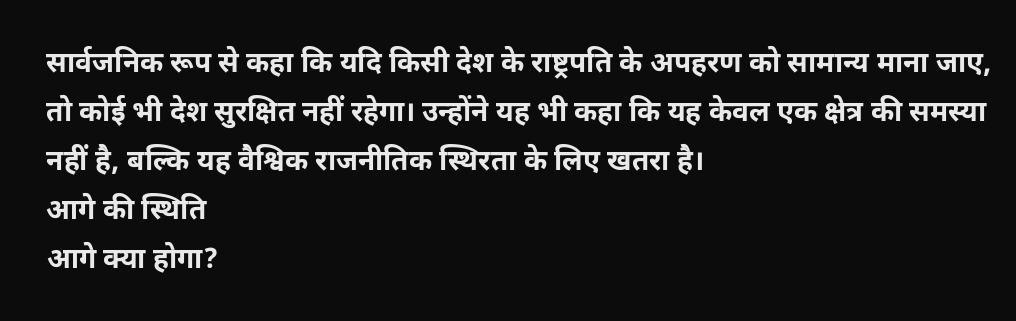सार्वजनिक रूप से कहा कि यदि किसी देश के राष्ट्रपति के अपहरण को सामान्य माना जाए, तो कोई भी देश सुरक्षित नहीं रहेगा। उन्होंने यह भी कहा कि यह केवल एक क्षेत्र की समस्या नहीं है, बल्कि यह वैश्विक राजनीतिक स्थिरता के लिए खतरा है।
आगे की स्थिति
आगे क्या होगा?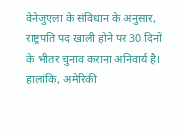वेनेजुएला के संविधान के अनुसार, राष्ट्रपति पद खाली होने पर 30 दिनों के भीतर चुनाव कराना अनिवार्य है। हालांकि, अमेरिकी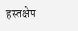हस्तक्षेप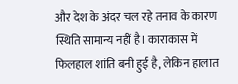और देश के अंदर चल रहे तनाव के कारण स्थिति सामान्य नहीं है। काराकास में फिलहाल शांति बनी हुई है, लेकिन हालात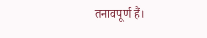तनावपूर्ण हैं।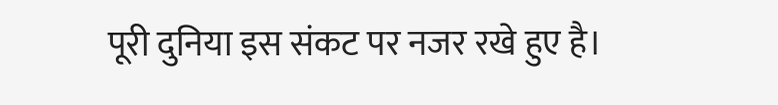पूरी दुनिया इस संकट पर नजर रखे हुए है।